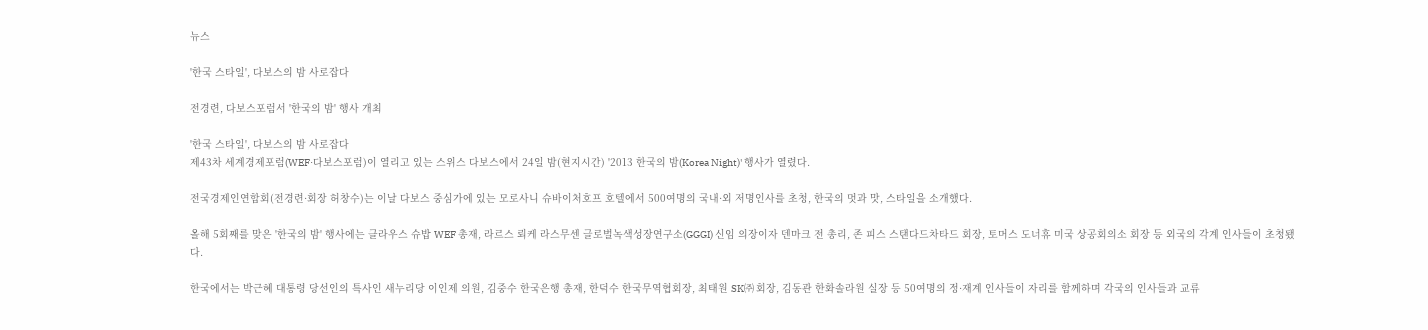뉴스

'한국 스타일', 다보스의 밤 사로잡다

전경련, 다보스포럼서 '한국의 밤' 행사 개최

'한국 스타일', 다보스의 밤 사로잡다
제43차 세계경제포럼(WEF·다보스포럼)이 열리고 있는 스위스 다보스에서 24일 밤(현지시간) '2013 한국의 밤(Korea Night)' 행사가 열렸다.

전국경제인연합회(전경련·회장 허창수)는 이날 다보스 중심가에 있는 모로사니 슈바이처호프 호텔에서 500여명의 국내·외 저명인사를 초청, 한국의 멋과 맛, 스타일을 소개했다.

올해 5회째를 맞은 '한국의 밤' 행사에는 클라우스 슈밥 WEF 총재, 라르스 뢰케 라스무센 글로벌녹색성장연구소(GGGI) 신임 의장이자 덴마크 전 총리, 존 피스 스탠다드차타드 회장, 토머스 도너휴 미국 상공회의소 회장 등 외국의 각계 인사들이 초청됐다.

한국에서는 박근혜 대통령 당선인의 특사인 새누리당 이인제 의원, 김중수 한국은행 총재, 한덕수 한국무역협회장, 최태원 SK㈜ 회장, 김동관 한화솔라원 실장 등 50여명의 정·재계 인사들이 자리를 함께하며 각국의 인사들과 교류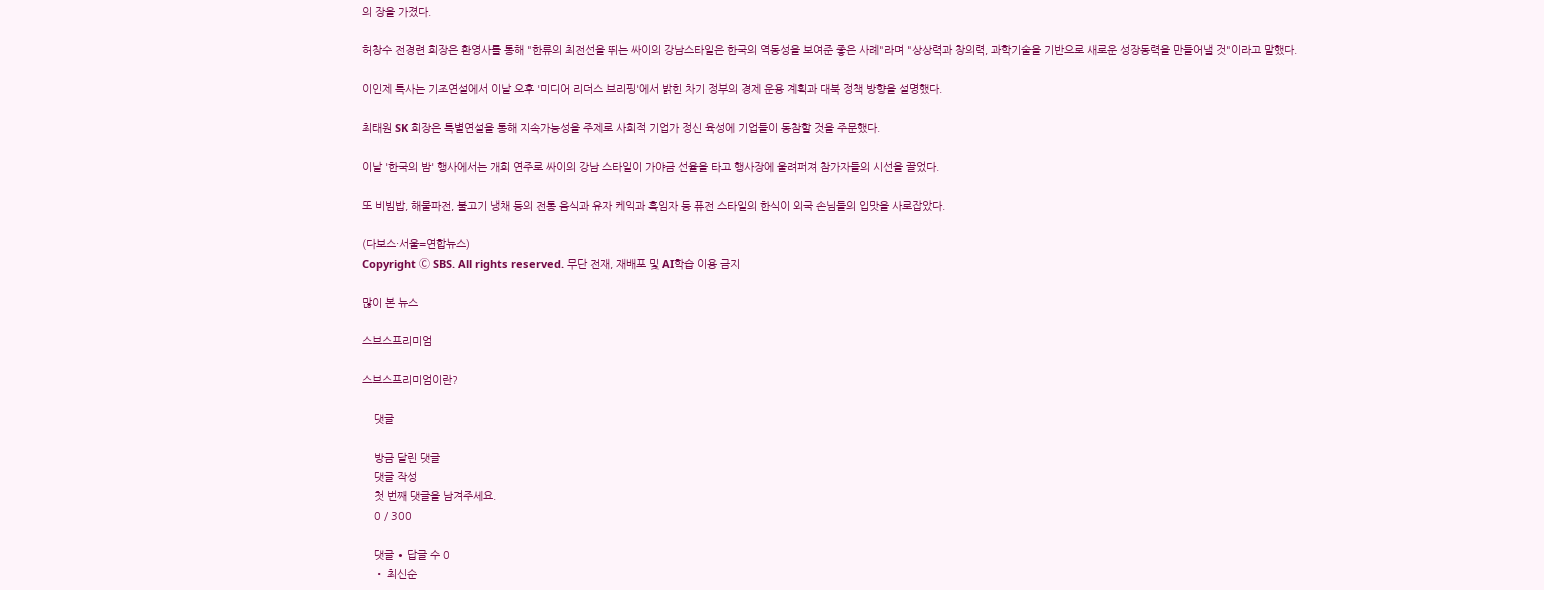의 장을 가졌다.

허창수 전경련 회장은 환영사를 통해 "한류의 최전선을 뛰는 싸이의 강남스타일은 한국의 역동성을 보여준 좋은 사례"라며 "상상력과 창의력, 과학기술을 기반으로 새로운 성장동력을 만들어낼 것"이라고 말했다.

이인제 특사는 기조연설에서 이날 오후 '미디어 리더스 브리핑'에서 밝힌 차기 정부의 경제 운용 계획과 대북 정책 방향을 설명했다.

최태원 SK 회장은 특별연설을 통해 지속가능성을 주제로 사회적 기업가 정신 육성에 기업들이 동참할 것을 주문했다.

이날 '한국의 밤' 행사에서는 개회 연주로 싸이의 강남 스타일이 가야금 선율을 타고 행사장에 울려퍼져 참가자들의 시선을 끌었다.

또 비빔밥, 해물파전, 불고기 냉채 등의 전통 음식과 유자 케익과 흑임자 등 퓨전 스타일의 한식이 외국 손님들의 입맛을 사로잡았다.

(다보스·서울=연합뉴스)
Copyright Ⓒ SBS. All rights reserved. 무단 전재, 재배포 및 AI학습 이용 금지

많이 본 뉴스

스브스프리미엄

스브스프리미엄이란?

    댓글

    방금 달린 댓글
    댓글 작성
    첫 번째 댓글을 남겨주세요.
    0 / 300

    댓글 ∙ 답글 수 0
    • 최신순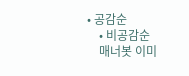• 공감순
    • 비공감순
    매너봇 이미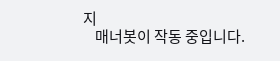지
    매너봇이 작동 중입니다.